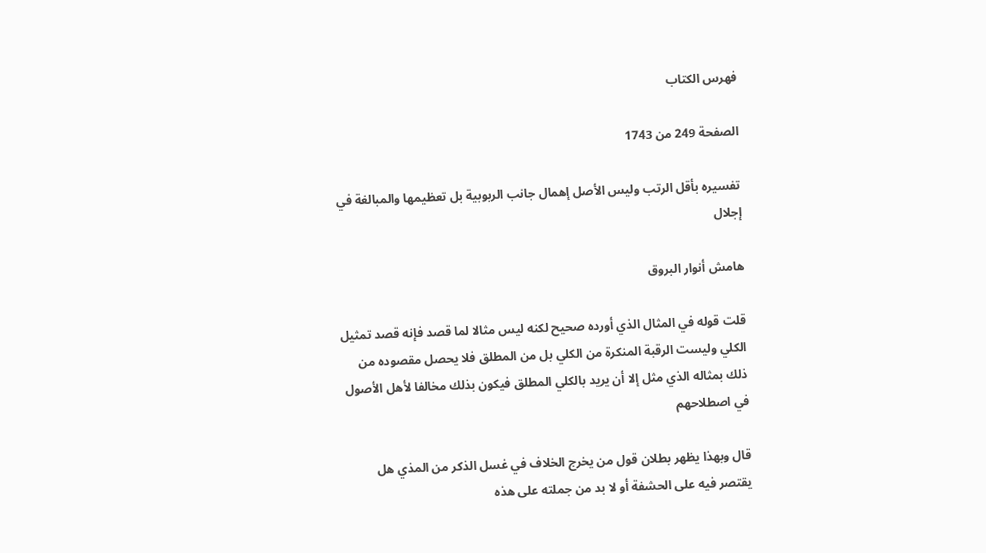فهرس الكتاب

الصفحة 249 من 1743

تفسيره بأقل الرتب وليس الأصل إهمال جانب الربوبية بل تعظيمها والمبالغة في إجلال

هامش أنوار البروق

قلت قوله في المثال الذي أورده صحيح لكنه ليس مثالا لما قصد فإنه قصد تمثيل الكلي وليست الرقبة المنكرة من الكلي بل من المطلق فلا يحصل مقصوده من ذلك بمثاله الذي مثل إلا أن يريد بالكلي المطلق فيكون بذلك مخالفا لأهل الأصول في اصطلاحهم

قال وبهذا يظهر بطلان قول من يخرج الخلاف في غسل الذكر من المذي هل يقتصر فيه على الحشفة أو لا بد من جملته على هذه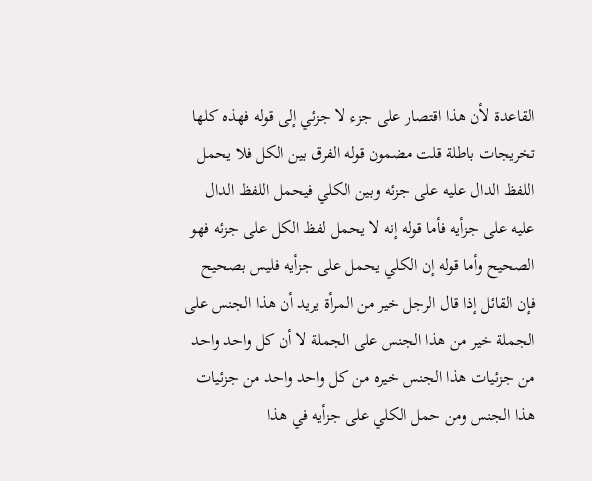القاعدة لأن هذا اقتصار على جزء لا جزئي إلى قوله فهذه كلها تخريجات باطلة قلت مضمون قوله الفرق بين الكل فلا يحمل اللفظ الدال عليه على جزئه وبين الكلي فيحمل اللفظ الدال عليه على جزأيه فأما قوله إنه لا يحمل لفظ الكل على جزئه فهو الصحيح وأما قوله إن الكلي يحمل على جزأيه فليس بصحيح فإن القائل إذا قال الرجل خير من المرأة يريد أن هذا الجنس على الجملة خير من هذا الجنس على الجملة لا أن كل واحد واحد من جزئيات هذا الجنس خيره من كل واحد واحد من جزئيات هذا الجنس ومن حمل الكلي على جزأيه في هذا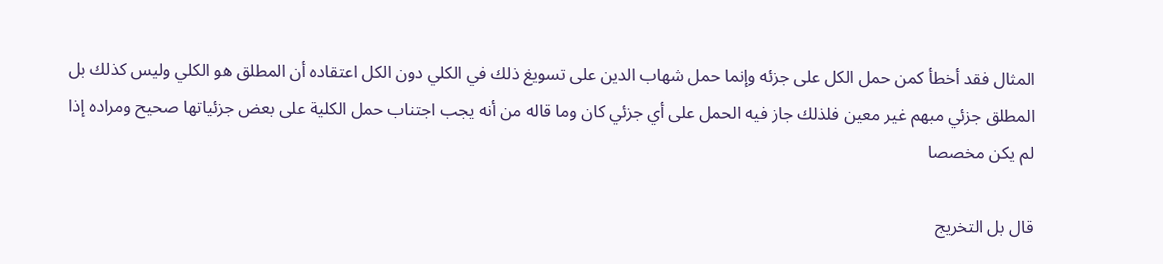المثال فقد أخطأ كمن حمل الكل على جزئه وإنما حمل شهاب الدين على تسويغ ذلك في الكلي دون الكل اعتقاده أن المطلق هو الكلي وليس كذلك بل المطلق جزئي مبهم غير معين فلذلك جاز فيه الحمل على أي جزئي كان وما قاله من أنه يجب اجتناب حمل الكلية على بعض جزئياتها صحيح ومراده إذا لم يكن مخصصا

قال بل التخريج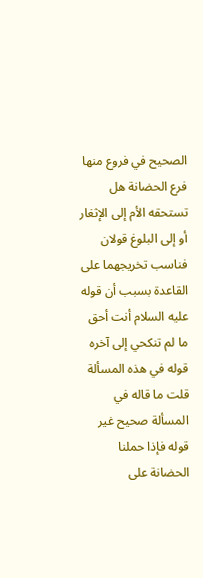الصحيح في فروع منها فرع الحضانة هل تستحقه الأم إلى الإثغار أو إلى البلوغ قولان فناسب تخريجهما على القاعدة بسبب أن قوله عليه السلام أنت أحق ما لم تنكحي إلى آخره قوله في هذه المسألة قلت ما قاله في المسألة صحيح غير قوله فإذا حملنا الحضانة على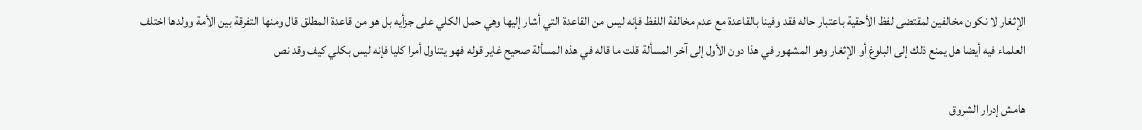الإثغار لا نكون مخالفين لمقتضى لفظ الأحقية باعتبار حاله فقد وفينا بالقاعدة مع عدم مخالفة اللفظ فإنه ليس من القاعدة التي أشار إليها وهي حمل الكلي على جزأيه بل هو من قاعدة المطلق قال ومنها التفرقة بين الأمة وولدها اختلف العلماء فيه أيضا هل يمنع ذلك إلى البلوغ أو الإثغار وهو المشهور في هذا دون الأول إلى آخر المسألة قلت ما قاله في هذه المسألة صحيح غاير قوله فهو يتناول أمرا كليا فإنه ليس بكلي كيف وقد نص

هامش إدرار الشروق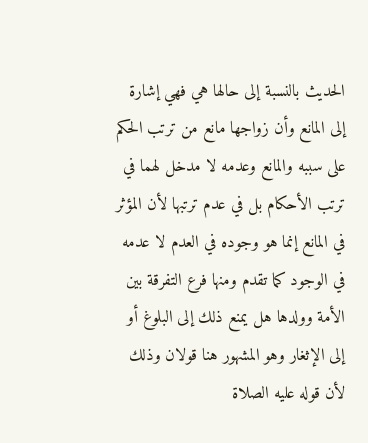الحديث بالنسبة إلى حالها هي فهي إشارة إلى المانع وأن زواجها مانع من ترتب الحكم على سببه والمانع وعدمه لا مدخل لهما في ترتب الأحكام بل في عدم ترتبها لأن المؤثر في المانع إنما هو وجوده في العدم لا عدمه في الوجود كما تقدم ومنها فرع التفرقة بين الأمة وولدها هل يمنع ذلك إلى البلوغ أو إلى الإثغار وهو المشهور هنا قولان وذلك لأن قوله عليه الصلاة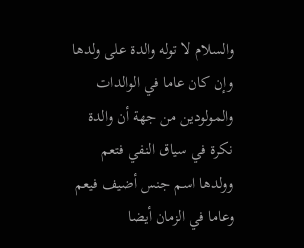والسلام لا توله والدة على ولدها وإن كان عاما في الوالدات والمولودين من جهة أن والدة نكرة في سياق النفي فتعم وولدها اسم جنس أضيف فيعم وعاما في الزمان أيضا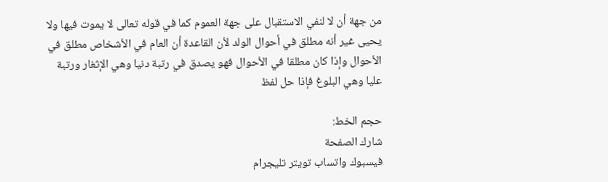من جهة أن لا لنفي الاستقبال على جهة العموم كما في قوله تعالى لا يموت فيها ولا يحيى غير أنه مطلق في أحوال الولد لأن القاعدة أن العام في الأشخاص مطلق في الأحوال وإذا كان مطلقا في الأحوال فهو يصدق في رتبة دنيا وهي الإثغار ورتبة عليا وهي البلوغ فإذا حل لفظ

حجم الخط:
شارك الصفحة
فيسبوك واتساب تويتر تليجرام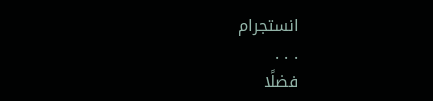انستجرام
. . .
فضلًا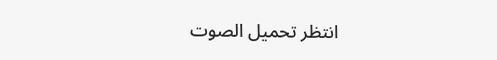انتظر تحميل الصوت